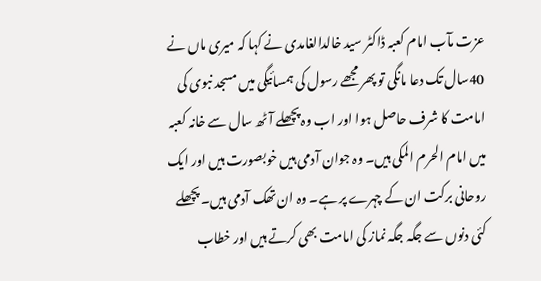عزت مآب امام کعبہ ڈاکٹر سید خالدالغامدی نے کہا کہ میری ماں نے 40سال تک دعا مانگی تو پھر مجھے رسول کی ہمسائیگی میں مسجد نبوی کی امامت کا شرف حاصل ہوا اور اب وہ پچھلے آٹھ سال سے خانہ کعبہ میں امام الحرم المکی ہیں۔ وہ جوان آدمی ہیں خوبصورت ہیں اور ایک روحانی برکت ان کے چہرے پر ہے۔ وہ ان تھک آدمی ہیں۔ پچھلے کئی دنوں سے جگہ جگہ نماز کی امامت بھی کرتے ہیں اور خطاب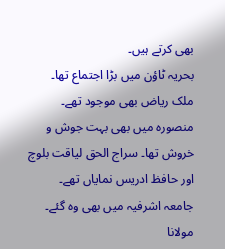بھی کرتے ہیں۔
بحریہ ٹاؤن میں بڑا اجتماع تھا۔ ملک ریاض بھی موجود تھے۔ منصورہ میں بھی بہت جوش و خروش تھا۔ سراج الحق لیاقت بلوچ اور حافظ ادریس نمایاں تھے۔ جامعہ اشرفیہ میں بھی وہ گئے۔ مولانا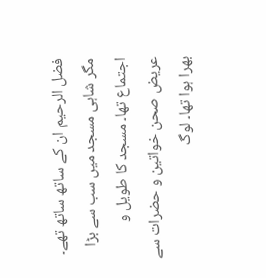فضل الرحیم ان کے ساتھ ساتھ تھے۔ مگر شاہی مسجد میں سب سے بڑا اجتماع تھا۔ مسجد کا طویل و عریض صحن خواتین و حضرات سے بھرا ہوا تھا۔ لوگ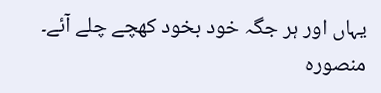یہاں اور ہر جگہ خود بخود کھچے چلے آئے۔ منصورہ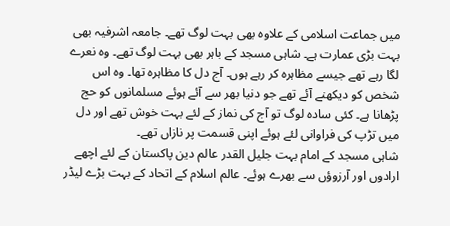میں جماعت اسلامی کے علاوہ بھی بہت لوگ تھے۔ جامعہ اشرفیہ بھی بہت بڑی عمارت ہے۔ شاہی مسجد کے باہر بھی بہت لوگ تھے۔ وہ نعرے لگا رہے تھے جیسے مظاہرہ کر رہے ہوں۔ آج دل کا مظاہرہ تھا۔ وہ اس شخص کو دیکھنے آئے تھے جو دنیا بھر سے آئے ہوئے مسلمانوں کو حج پڑھانا ہے۔ کئی سادہ لوگ تو آج کی نماز کے لئے بہت خوش تھے اور دل میں تڑپ کی فراوانی لئے ہوئے اپنی قسمت پر نازاں تھے۔
شاہی مسجد کے امام بہت جلیل القدر عالم دین پاکستان کے لئے اچھے ارادوں اور آرزوؤں سے بھرے ہوئے۔ عالم اسلام کے اتحاد کے بہت بڑے لیڈر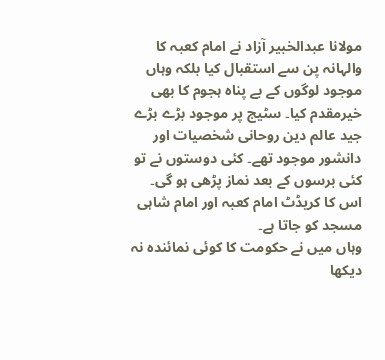مولانا عبدالخبیر آزاد نے امام کعبہ کا والہانہ پن سے استقبال کیا بلکہ وہاں موجود لوگوں کے بے پناہ ہجوم کا بھی خیرمقدم کیا۔ سٹیج پر موجود بڑے بڑے جید عالم دین روحانی شخصیات اور دانشور موجود تھے۔ کئی دوستوں نے تو کئی برسوں کے بعد نماز پڑھی ہو گی۔ اس کا کریڈٹ امام کعبہ اور امام شاہی مسجد کو جاتا ہے۔
وہاں میں نے حکومت کا کوئی نمائندہ نہ دیکھا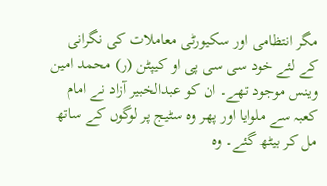مگر انتظامی اور سکیورٹی معاملات کی نگرانی کے لئے خود سی سی پی او کیپٹن (ر) محمد امین وینس موجود تھے۔ ان کو عبدالخبیر آزاد نے امام کعبہ سے ملوایا اور پھر وہ سٹیج پر لوگوں کے ساتھ مل کر بیٹھ گئے۔ وہ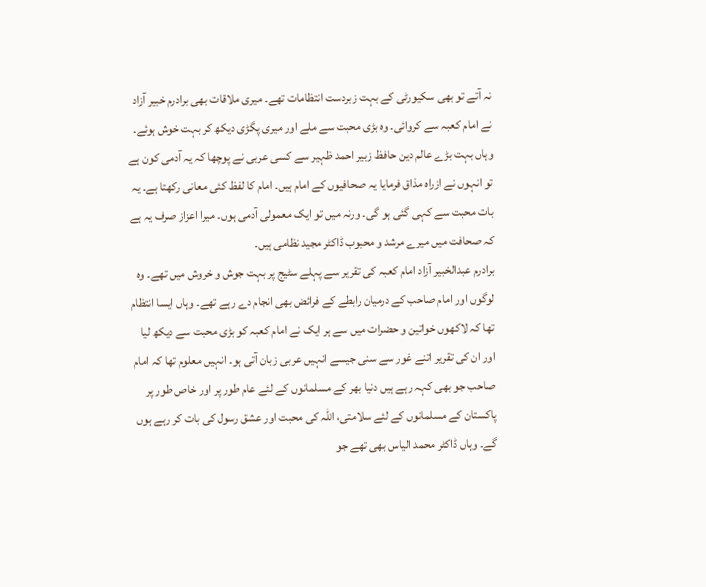نہ آتے تو بھی سکیورٹی کے بہت زبردست انتظامات تھے۔ میری ملاقات بھی برادرم خبیر آزاد نے امام کعبہ سے کروائی۔ وہ بڑی محبت سے ملے اور میری پگڑی دیکھ کر بہت خوش ہوئے۔ وہاں بہت بڑے عالم دین حافظ زبیر احمد ظہیر سے کسی عربی نے پوچھا کہ یہ آدمی کون ہے تو انہوں نے ازراہ مذاق فرمایا یہ صحافیوں کے امام ہیں۔ امام کا لفظ کئی معانی رکھتا ہے۔ یہ بات محبت سے کہی گئی ہو گی۔ ورنہ میں تو ایک معمولی آدمی ہوں۔ میرا اعزاز صرف یہ ہے کہ صحافت میں میرے مرشد و محبوب ڈاکٹر مجید نظامی ہیں۔
برادرم عبدالخبیر آزاد امام کعبہ کی تقریر سے پہلے سٹیج پر بہت جوش و خروش میں تھے۔ وہ لوگوں اور امام صاحب کے درمیان رابطے کے فرائض بھی انجام دے رہے تھے۔ وہاں ایسا انتظام تھا کہ لاکھوں خواتین و حضرات میں سے ہر ایک نے امام کعبہ کو بڑی محبت سے دیکھ لیا اور ان کی تقریر اتنے غور سے سنی جیسے انہیں عربی زبان آتی ہو۔ انہیں معلوم تھا کہ امام صاحب جو بھی کہہ رہے ہیں دنیا بھر کے مسلمانوں کے لئے عام طور پر اور خاص طور پر پاکستان کے مسلمانوں کے لئے سلامتی، اللہ کی محبت اور عشق رسول کی بات کر رہے ہوں گے۔ وہاں ڈاکٹر محمد الیاس بھی تھے جو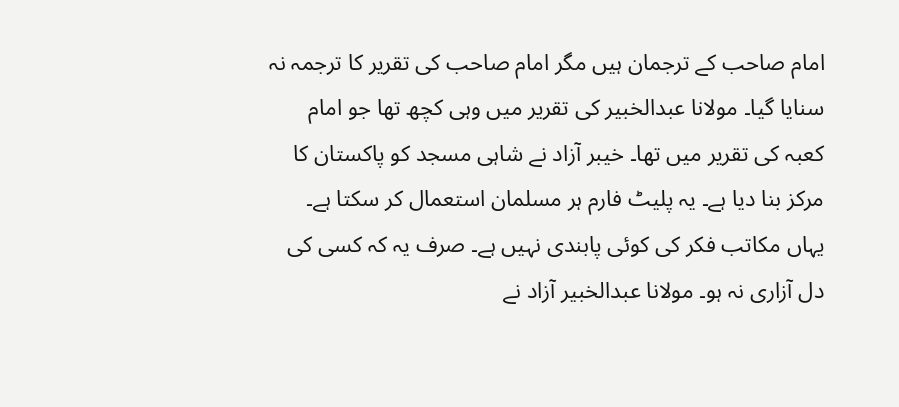امام صاحب کے ترجمان ہیں مگر امام صاحب کی تقریر کا ترجمہ نہ سنایا گیا۔ مولانا عبدالخبیر کی تقریر میں وہی کچھ تھا جو امام کعبہ کی تقریر میں تھا۔ خیبر آزاد نے شاہی مسجد کو پاکستان کا مرکز بنا دیا ہے۔ یہ پلیٹ فارم ہر مسلمان استعمال کر سکتا ہے۔ یہاں مکاتب فکر کی کوئی پابندی نہیں ہے۔ صرف یہ کہ کسی کی دل آزاری نہ ہو۔ مولانا عبدالخبیر آزاد نے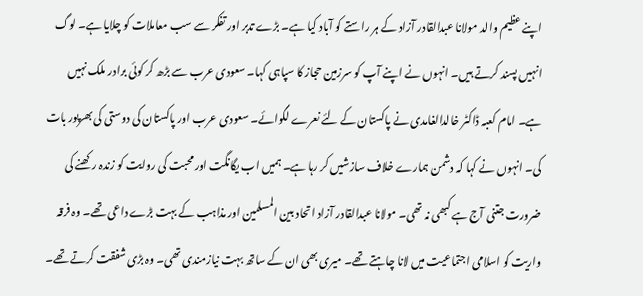اپنے عظیم والد مولانا عبدالقادر آزاد کے ہر راستے کو آباد کیا ہے۔ بڑے تدبر اور تفکر سے سب معاملات کو چلایا ہے۔ لوگ انہیں پسند کرتے ہیں۔ انہوں نے اپنے آپ کو سرزمین حجاز کا سپاہی کہا۔ سعودی عرب سے بڑھ کر کوئی برادر ملک نہیں ہے۔ امام کعبہ ڈاکٹر خالدالغامدی نے پاکستان کے لئے نعرے لگوائے۔ سعودی عرب اور پاکستان کی دوستی کی بھرپور بات کی۔ انہوں نے کہا کہ دشمن ہمارے خلاف سازشیں کر رہا ہے۔ ہمیں اب یگانگت اور محبت کی روایت کو زندہ رکھنے کی ضرورت جتنی آج ہے کبھی نہ تھی۔ مولانا عبدالقادر آزاد اتحاد بین المسلمین اور مذاہب کے بہت بڑے داعی تھے۔ وہ فرقہ واریت کو اسلامی اجتماعیت میں لانا چاہتے تھے۔ میری بھی ان کے ساتھ بہت نیازمندی تھی۔ وہ بڑی شفقت کرتے تھے۔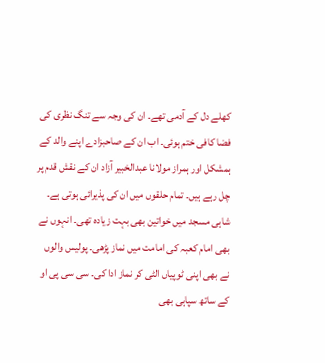کھلے دل کے آدمی تھے۔ ان کی وجہ سے تنگ نظری کی فضا کافی ختم ہوئی۔ اب ان کے صاحبزادے اپنے والد کے ہمشکل اور ہمراز مولانا عبدالخبیر آزاد ان کے نقش قدم پر چل رہے ہیں۔ تمام حلقوں میں ان کی پذیرائی ہوتی ہے۔
شاہی مسجد میں خواتین بھی بہت زیادہ تھی۔ انہوں نے بھی امام کعبہ کی امامت میں نماز پڑھی۔ پولیس والوں نے بھی اپنی ٹوپیاں الٹی کر نماز ادا کی۔ سی سی پی او کے ساتھ سپاہی بھی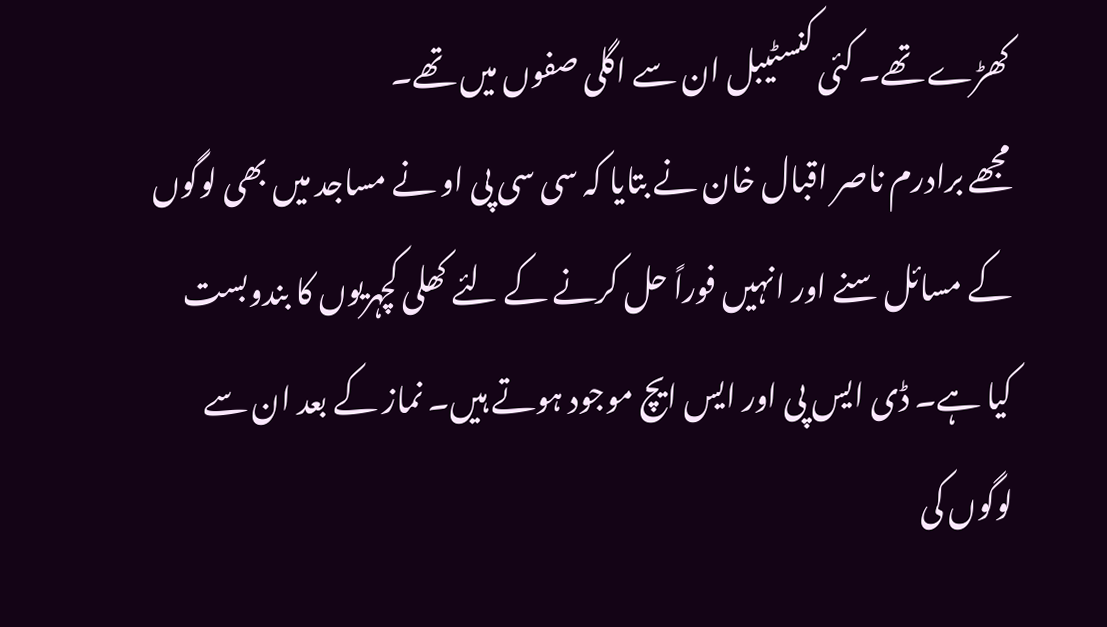کھڑے تھے۔ کئی کنسٹیبل ان سے اگلی صفوں میں تھے۔
مجھے برادرم ناصر اقبال خان نے بتایا کہ سی سی پی او نے مساجد میں بھی لوگوں کے مسائل سنے اور انہیں فوراً حل کرنے کے لئے کھلی کچہریوں کا بندوبست کیا ہے۔ ڈی ایس پی اور ایس ایچ موجود ہوتے ہیں۔ نماز کے بعد ان سے لوگوں کی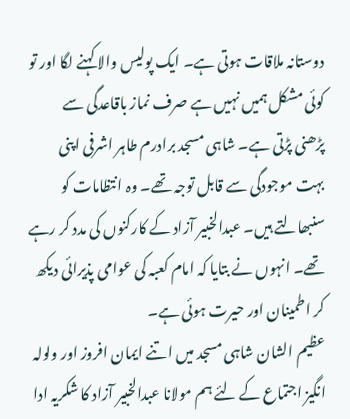دوستانہ ملاقات ہوتی ہے۔ ایک پولیس والا کہنے لگا اور تو کوئی مشکل ہمیں نہیں ہے صرف نماز باقاعدگی سے پڑھنی پڑتی ہے۔ شاہی مسجد برادرم طاہر اشرفی اپنی بہت موجودگی سے قابل توجہ تھے۔ وہ انتظامات کو سنبھالتے ہیں۔ عبدالخبیر آزاد کے کارکنوں کی مدد کر رہے تھے۔ انہوں نے بتایا کہ امام کعبہ کی عوامی پذیرائی دیکھ کر اطمینان اور حیرت ہوئی ہے۔
عظیم الشان شاہی مسجد میں اتنے ایمان افروز اور ولولہ انگیز اجتماع کے لئے ہم مولانا عبدالخبیر آزاد کا شکریہ ادا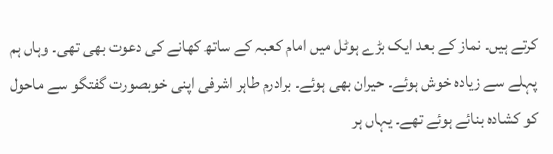کرتے ہیں۔ نماز کے بعد ایک بڑے ہوٹل میں امام کعبہ کے ساتھ کھانے کی دعوت بھی تھی۔ وہاں ہم پہلے سے زیادہ خوش ہوئے۔ حیران بھی ہوئے۔ برادرم طاہر اشرفی اپنی خوبصورت گفتگو سے ماحول کو کشادہ بنائے ہوئے تھے۔ یہاں ہر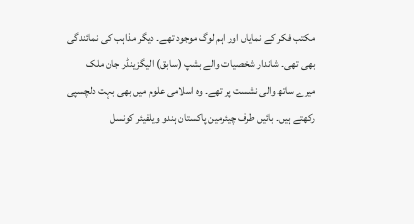مکتب فکر کے نمایاں اور اہم لوگ موجود تھے۔ دیگر مذاہب کی نمائندگی بھی تھی۔ شاندار شخصیات والے بشپ (سابق) الیگزینڈر جان ملک میرے ساتھ والی نشست پر تھے۔ وہ اسلامی علوم میں بھی بہت دلچسپی رکھتے ہیں۔ بائیں طرف چیئرمین پاکستان ہندو ویلفیئر کونسل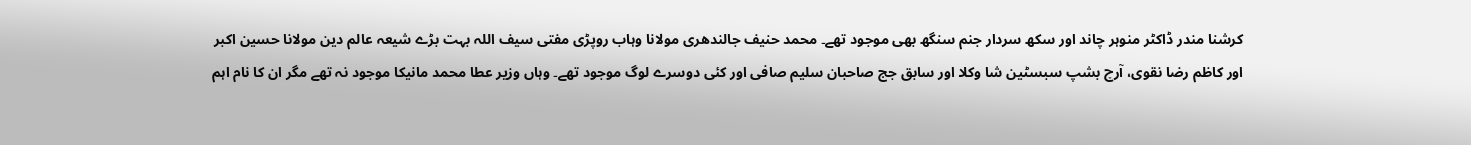کرشنا مندر ڈاکٹر منوہر چاند اور سکھ سردار جنم سنگھ بھی موجود تھے۔ محمد حنیف جالندھری مولانا وہاب روپڑی مفتی سیف اللہ بہت بڑے شیعہ عالم دین مولانا حسین اکبر اور کاظم رضا نقوی، آرچ بشپ سبسٹین شا وکلا اور سابق جج صاحبان سلیم صافی اور کئی دوسرے لوگ موجود تھے۔ وہاں وزیر عطا محمد مانیکا موجود نہ تھے مگر ان کا نام اہم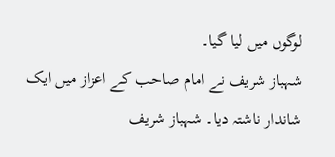لوگوں میں لیا گیا۔
شہباز شریف نے امام صاحب کے اعزاز میں ایک شاندار ناشتہ دیا۔ شہباز شریف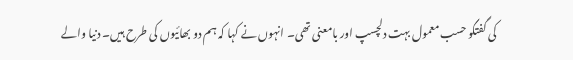کی گفتگو حسب معمول بہت دلچسپ اور بامعنی تھی۔ انہوں نے کہا کہ ہم دو بھائیوں کی طرح ہیں۔ دنیا والے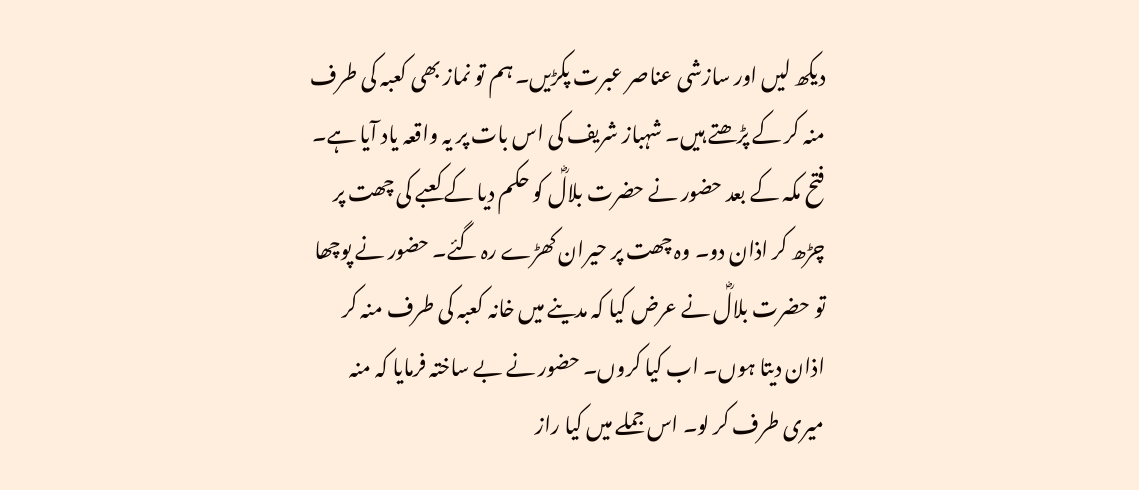دیکھ لیں اور سازشی عناصر عبرت پکڑیں۔ ہم تو نماز بھی کعبہ کی طرف منہ کر کے پڑھتے ہیں۔ شہباز شریف کی اس بات پر یہ واقعہ یاد آیا ہے۔
فتح مکہ کے بعد حضور نے حضرت بلالؓ کو حکم دیا کے کعبے کی چھت پر چڑھ کر اذان دو۔ وہ چھت پر حیران کھڑے رہ گئے۔ حضور نے پوچھا تو حضرت بلالؓ نے عرض کیا کہ مدینے میں خانہ کعبہ کی طرف منہ کر اذان دیتا ہوں۔ اب کیا کروں۔ حضور نے بے ساختہ فرمایا کہ منہ میری طرف کر لو۔ اس جملے میں کیا راز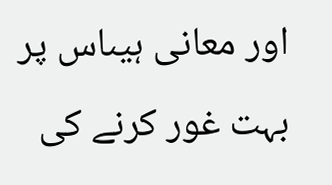اور معانی ہیںاس پر بہت غور کرنے کی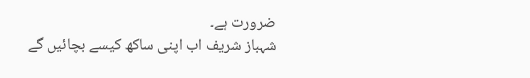ضرورت ہے۔
شہباز شریف اب اپنی ساکھ کیسے بچائیں گے